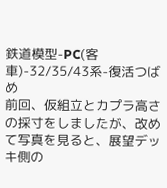鉄道模型-PC(客車)-32/35/43系-復活つばめ
前回、仮組立とカプラ高さの採寸をしましたが、改めて写真を見ると、展望デッキ側の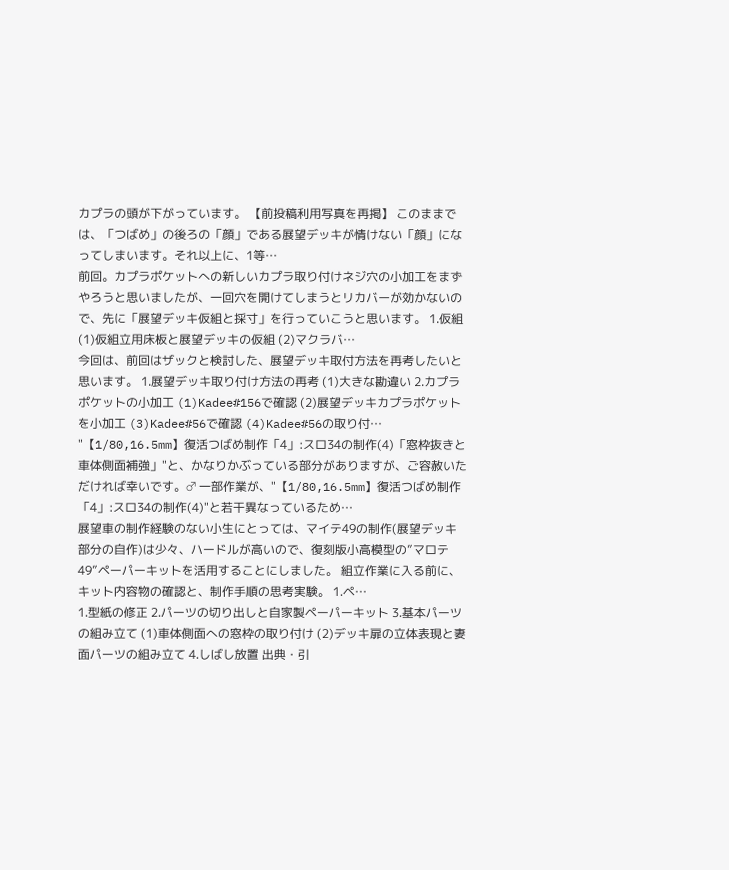カプラの頭が下がっています。 【前投稿利用写真を再掲】 このままでは、「つばめ」の後ろの「顔」である展望デッキが情けない「顔」になってしまいます。それ以上に、1等…
前回。カプラポケットへの新しいカプラ取り付けネジ穴の小加工をまずやろうと思いましたが、一回穴を開けてしまうとリカバーが効かないので、先に「展望デッキ仮組と採寸」を行っていこうと思います。 1.仮組 (1)仮組立用床板と展望デッキの仮組 (2)マクラバ…
今回は、前回はザックと検討した、展望デッキ取付方法を再考したいと思います。 1.展望デッキ取り付け方法の再考 (1)大きな勘違い 2.カプラポケットの小加工 (1)Kadee#156で確認 (2)展望デッキカプラポケットを小加工 (3)Kadee#56で確認 (4)Kadee#56の取り付…
"【1/80,16.5mm】復活つばめ制作「4」:スロ34の制作(4)「窓枠抜きと車体側面補強」"と、かなりかぶっている部分がありますが、ご容赦いただければ幸いです。♂ 一部作業が、"【1/80,16.5mm】復活つばめ制作「4」:スロ34の制作(4)"と若干異なっているため…
展望車の制作経験のない小生にとっては、マイテ49の制作(展望デッキ部分の自作)は少々、ハードルが高いので、復刻版小高模型の”マロテ49”ペーパーキットを活用することにしました。 組立作業に入る前に、キット内容物の確認と、制作手順の思考実験。 1.ペ…
1.型紙の修正 2.パーツの切り出しと自家製ペーパーキット 3.基本パーツの組み立て (1)車体側面への窓枠の取り付け (2)デッキ扉の立体表現と妻面パーツの組み立て 4.しばし放置 出典・引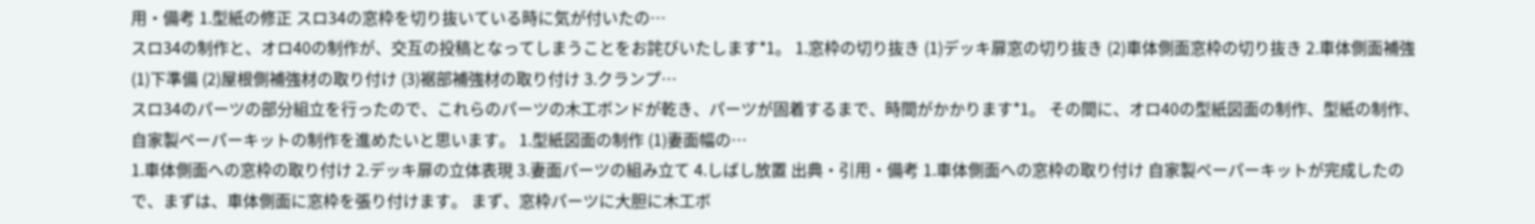用・備考 1.型紙の修正 スロ34の窓枠を切り抜いている時に気が付いたの…
スロ34の制作と、オロ40の制作が、交互の投稿となってしまうことをお詫びいたします*1。 1.窓枠の切り抜き (1)デッキ扉窓の切り抜き (2)車体側面窓枠の切り抜き 2.車体側面補強 (1)下準備 (2)屋根側補強材の取り付け (3)裾部補強材の取り付け 3.クランプ…
スロ34のパーツの部分組立を行ったので、これらのパーツの木工ボンドが乾き、パーツが固着するまで、時間がかかります*1。 その間に、オロ40の型紙図面の制作、型紙の制作、自家製ペーパーキットの制作を進めたいと思います。 1.型紙図面の制作 (1)妻面幅の…
1.車体側面への窓枠の取り付け 2.デッキ扉の立体表現 3.妻面パーツの組み立て 4.しばし放置 出典・引用・備考 1.車体側面への窓枠の取り付け 自家製ペーパーキットが完成したので、まずは、車体側面に窓枠を張り付けます。 まず、窓枠パーツに大胆に木工ボ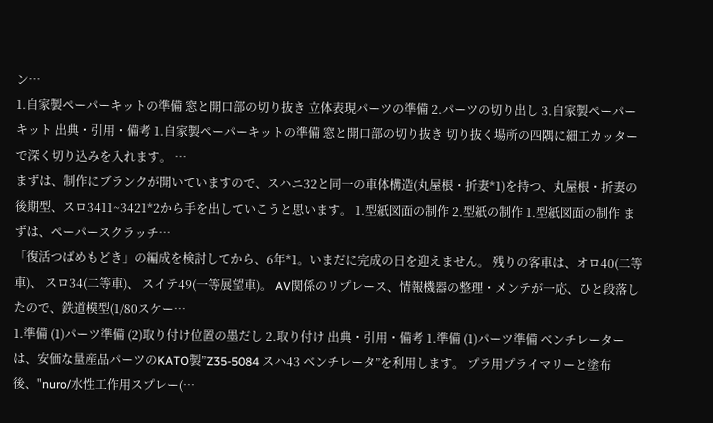ン…
1.自家製ペーパーキットの準備 窓と開口部の切り抜き 立体表現パーツの準備 2.パーツの切り出し 3.自家製ペーパーキット 出典・引用・備考 1.自家製ペーパーキットの準備 窓と開口部の切り抜き 切り抜く場所の四隅に細工カッターで深く切り込みを入れます。 …
まずは、制作にブランクが開いていますので、スハニ32と同一の車体構造(丸屋根・折妻*1)を持つ、丸屋根・折妻の後期型、スロ3411~3421*2から手を出していこうと思います。 1.型紙図面の制作 2.型紙の制作 1.型紙図面の制作 まずは、ペーパースクラッチ…
「復活つばめもどき」の編成を検討してから、6年*1。いまだに完成の日を迎えません。 残りの客車は、オロ40(二等車)、 スロ34(二等車)、 スイテ49(一等展望車)。 AV関係のリプレース、情報機器の整理・メンテが一応、ひと段落したので、鉄道模型(1/80スケー…
1.準備 (1)パーツ準備 (2)取り付け位置の墨だし 2.取り付け 出典・引用・備考 1.準備 (1)パーツ準備 ベンチレーターは、安価な量産品パーツのKATO製”Z35-5084 スハ43 ベンチレータ”を利用します。 プラ用プライマリーと塗布後、"nuro/水性工作用スプレー(…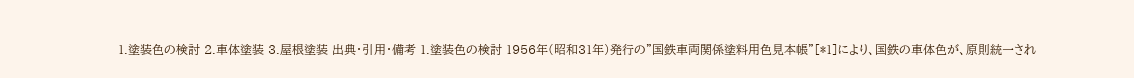1.塗装色の検討 2.車体塗装 3.屋根塗装 出典・引用・備考 1.塗装色の検討 1956年(昭和31年)発行の"国鉄車両関係塗料用色見本帳"[*1]により、国鉄の車体色が、原則統一され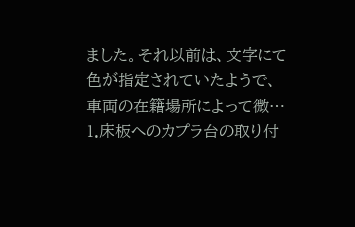ました。それ以前は、文字にて色が指定されていたようで、車両の在籍場所によって微…
1.床板へのカプラ台の取り付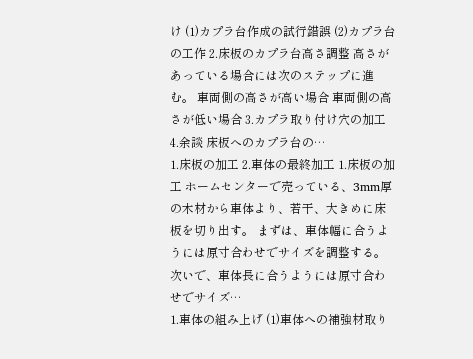け (1)カプラ台作成の試行錯誤 (2)カプラ台の工作 2.床板のカプラ台高さ調整 高さがあっている場合には次のステップに進む。 車両側の高さが高い場合 車両側の高さが低い場合 3.カプラ取り付け穴の加工 4.余談 床板へのカプラ台の…
1.床板の加工 2.車体の最終加工 1.床板の加工 ホームセンターで売っている、3mm厚の木材から車体より、若干、大きめに床板を切り出す。 まずは、車体幅に合うようには原寸合わせでサイズを調整する。 次いで、車体長に合うようには原寸合わせでサイズ…
1.車体の組み上げ (1)車体への補強材取り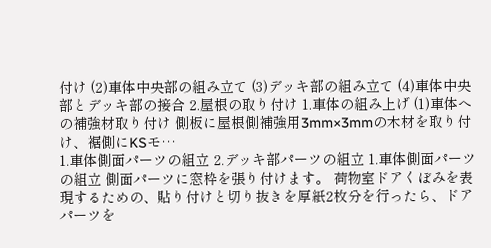付け (2)車体中央部の組み立て (3)デッキ部の組み立て (4)車体中央部とデッキ部の接合 2.屋根の取り付け 1.車体の組み上げ (1)車体への補強材取り付け 側板に屋根側補強用3mm×3mmの木材を取り付け、裾側にKSモ…
1.車体側面パーツの組立 2.デッキ部パーツの組立 1.車体側面パーツの組立 側面パーツに窓枠を張り付けます。 荷物室ドアくぼみを表現するための、貼り付けと切り抜きを厚紙2枚分を行ったら、ドアパーツを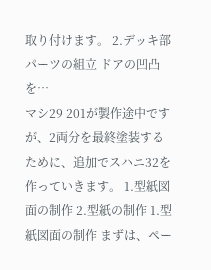取り付けます。 2.デッキ部パーツの組立 ドアの凹凸を…
マシ29 201が製作途中ですが、2両分を最終塗装するために、追加でスハニ32を作っていきます。 1.型紙図面の制作 2.型紙の制作 1.型紙図面の制作 まずは、ペー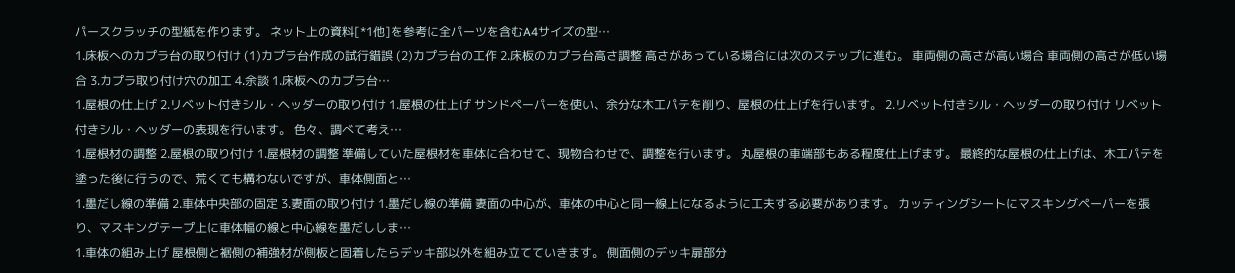パースクラッチの型紙を作ります。 ネット上の資料[*1他]を参考に全パーツを含むA4サイズの型…
1.床板へのカプラ台の取り付け (1)カプラ台作成の試行錯誤 (2)カプラ台の工作 2.床板のカプラ台高さ調整 高さがあっている場合には次のステップに進む。 車両側の高さが高い場合 車両側の高さが低い場合 3.カプラ取り付け穴の加工 4.余談 1.床板へのカプラ台…
1.屋根の仕上げ 2.リベット付きシル・ヘッダーの取り付け 1.屋根の仕上げ サンドペーパーを使い、余分な木工パテを削り、屋根の仕上げを行います。 2.リベット付きシル・ヘッダーの取り付け リベット付きシル・ヘッダーの表現を行います。 色々、調べて考え…
1.屋根材の調整 2.屋根の取り付け 1.屋根材の調整 準備していた屋根材を車体に合わせて、現物合わせで、調整を行います。 丸屋根の車端部もある程度仕上げます。 最終的な屋根の仕上げは、木工パテを塗った後に行うので、荒くても構わないですが、車体側面と…
1.墨だし線の準備 2.車体中央部の固定 3.妻面の取り付け 1.墨だし線の準備 妻面の中心が、車体の中心と同一線上になるように工夫する必要があります。 カッティングシートにマスキングペーパーを張り、マスキングテープ上に車体幅の線と中心線を墨だししま…
1.車体の組み上げ 屋根側と裾側の補強材が側板と固着したらデッキ部以外を組み立てていきます。 側面側のデッキ扉部分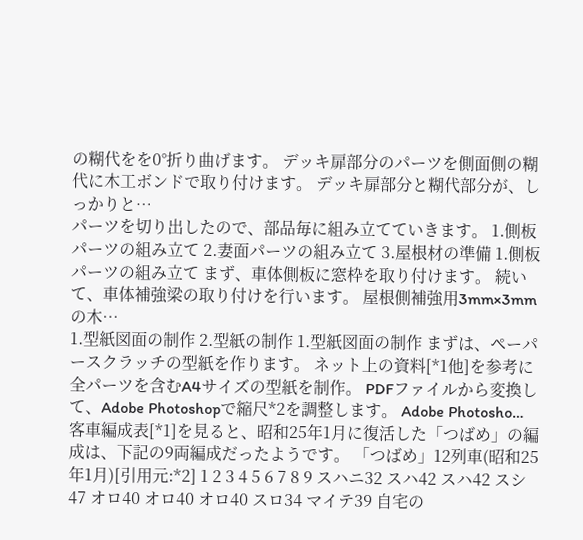の糊代をを0°折り曲げます。 デッキ扉部分のパーツを側面側の糊代に木工ボンドで取り付けます。 デッキ扉部分と糊代部分が、しっかりと…
パーツを切り出したので、部品毎に組み立てていきます。 1.側板パーツの組み立て 2.妻面パーツの組み立て 3.屋根材の準備 1.側板パーツの組み立て まず、車体側板に窓枠を取り付けます。 続いて、車体補強梁の取り付けを行います。 屋根側補強用3mm×3mmの木…
1.型紙図面の制作 2.型紙の制作 1.型紙図面の制作 まずは、ペーパースクラッチの型紙を作ります。 ネット上の資料[*1他]を参考に全パーツを含むA4サイズの型紙を制作。 PDFファイルから変換して、Adobe Photoshopで縮尺*2を調整します。 Adobe Photosho…
客車編成表[*1]を見ると、昭和25年1月に復活した「つばめ」の編成は、下記の9両編成だったようです。 「つばめ」12列車(昭和25年1月)[引用元:*2] 1 2 3 4 5 6 7 8 9 スハニ32 スハ42 スハ42 スシ47 オロ40 オロ40 オロ40 スロ34 マイテ39 自宅の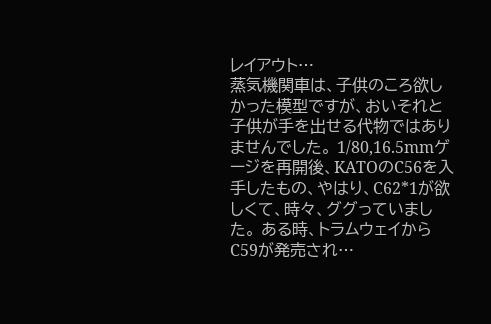レイアウト…
蒸気機関車は、子供のころ欲しかった模型ですが、おいそれと子供が手を出せる代物ではありませんでした。 1/80,16.5mmゲージを再開後、KATOのC56を入手したもの、やはり、C62*1が欲しくて、時々、ググっていました。 ある時、トラムウェイからC59が発売され…